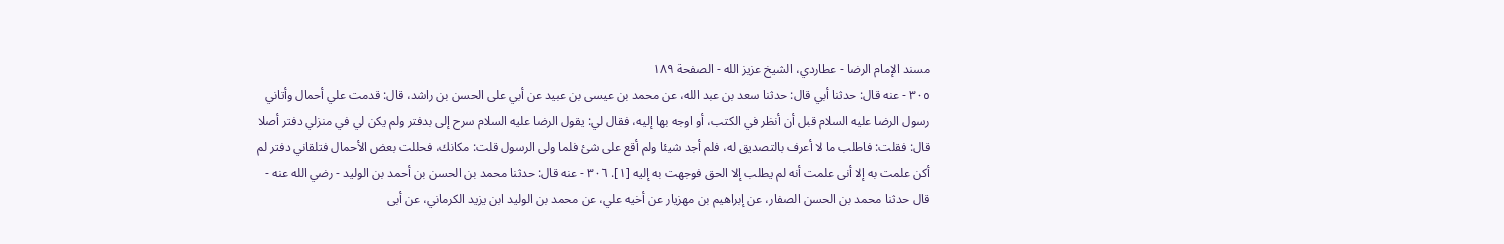مسند الإمام الرضا - عطاردي، الشيخ عزيز الله - الصفحة ١٨٩
٣٠٥ - عنه قال: حدثنا أبي قال: حدثنا سعد بن عبد الله، عن محمد بن عيسى بن عبيد عن أبي على الحسن بن راشد، قال: قدمت علي أحمال وأتاني رسول الرضا عليه السلام قبل أن أنظر في الكتب، أو اوجه بها إليه، فقال لي: يقول الرضا عليه السلام سرح إلى بدفتر ولم يكن لي في منزلي دفتر أصلا قال: فقلت: فاطلب ما لا أعرف بالتصديق له، فلم أجد شيئا ولم أقع على شئ فلما ولى الرسول قلت: مكانك، فحللت بعض الأحمال فتلقاني دفتر لم أكن علمت به إلا أنى علمت أنه لم يطلب إلا الحق فوجهت به إليه [١]. ٣٠٦ - عنه قال: حدثنا محمد بن الحسن بن أحمد بن الوليد - رضي الله عنه - قال حدثنا محمد بن الحسن الصفار، عن إبراهيم بن مهزيار عن أخيه علي، عن محمد بن الوليد ابن يزيد الكرماني، عن أبى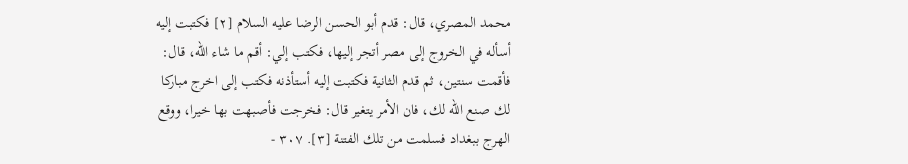محمد المصري، قال: قدم أبو الحسن الرضا عليه السلام [٢] فكتبت إليه أسأله في الخروج إلى مصر أتجر إليها، فكتب إلي: أقم ما شاء الله، قال: فأقمت سنتين، ثم قدم الثانية فكتبت إليه أستأذنه فكتب إلى اخرج مباركا لك صنع الله لك، فان الأمر يتغير قال: فخرجت فأصبهت بها خيرا، ووقع الهرج ببغداد فسلمت من تلك الفتنة [٣]. ٣٠٧ -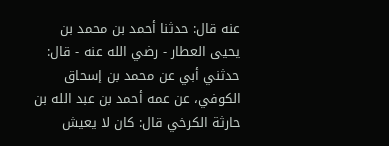عنه قال: حدثنا أحمد بن محمد بن يحيى العطار - رضي الله عنه - قال: حدثني أبي عن محمد بن إسحاق الكوفي، عن عمه أحمد بن عبد الله بن حارثة الكرخي قال: كان لا يعيش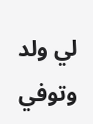لي ولد وتوفي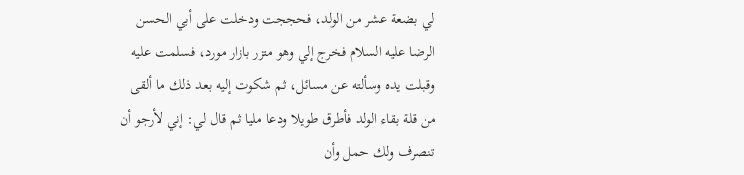لي بضعة عشر من الولد، فحججت ودخلت على أبي الحسن الرضا عليه السلام فخرج إلي وهو متزر بازار مورد، فسلمت عليه وقبلت يده وسألته عن مسائل، ثم شكوت إليه بعد ذلك ما ألقى من قلة بقاء الولد فأطرق طويلا ودعا مليا ثم قال لي: إني لأرجو أن تنصرف ولك حمل وأن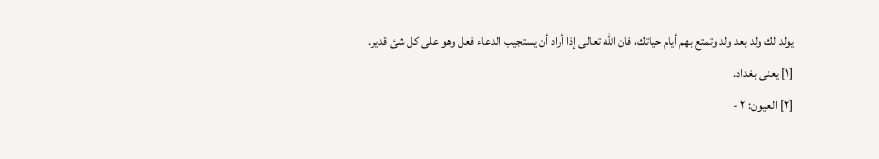يولد لك ولد بعد ولد وتمتع بهم أيام حياتك، فان الله تعالى إذا أراد أن يستجيب الدعاء فعل وهو على كل شئ قدير.
[١] يعنى بغداد.
[٢] العيون: ٢ -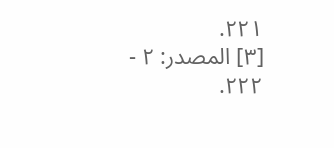٢٢١.
[٣] المصدر: ٢ - ٢٢٢.